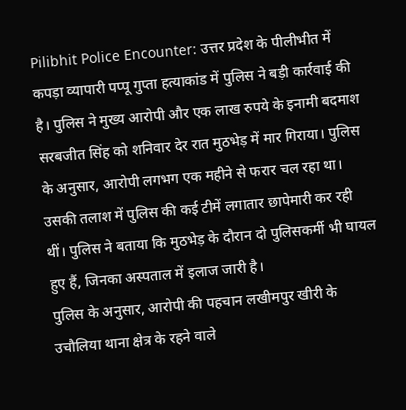Pilibhit Police Encounter: उत्तर प्रदेश के पीलीभीत में कपड़ा व्यापारी पप्पू गुप्ता हत्याकांड में पुलिस ने बड़ी कार्रवाई की है। पुलिस ने मुख्य आरोपी और एक लाख रुपये के इनामी बदमाश सरबजीत सिंह को शनिवार देर रात मुठभेड़ में मार गिराया। पुलिस के अनुसार, आरोपी लगभग एक महीने से फरार चल रहा था। उसकी तलाश में पुलिस की कई टीमें लगातार छापेमारी कर रही थीं। पुलिस ने बताया कि मुठभेड़ के दौरान दो पुलिसकर्मी भी घायल हुए हैं, जिनका अस्पताल में इलाज जारी है।
पुलिस के अनुसार, आरोपी की पहचान लखीमपुर खीरी के उचौलिया थाना क्षेत्र के रहने वाले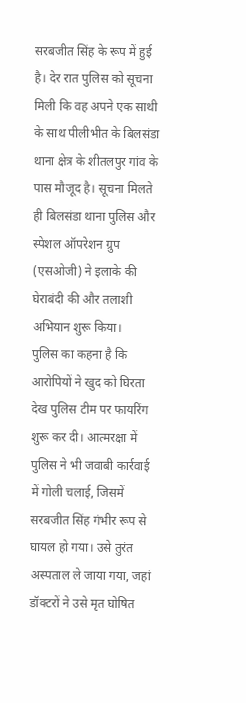सरबजीत सिंह के रूप में हुई है। देर रात पुलिस को सूचना मिली कि वह अपने एक साथी के साथ पीलीभीत के बिलसंडा थाना क्षेत्र के शीतलपुर गांव के पास मौजूद है। सूचना मिलते ही बिलसंडा थाना पुलिस और स्पेशल ऑपरेशन ग्रुप (एसओजी) ने इलाके की घेराबंदी की और तलाशी अभियान शुरू किया।
पुलिस का कहना है कि आरोपियों ने खुद को घिरता देख पुलिस टीम पर फायरिंग शुरू कर दी। आत्मरक्षा में पुलिस ने भी जवाबी कार्रवाई में गोली चलाई, जिसमें सरबजीत सिंह गंभीर रूप से घायल हो गया। उसे तुरंत अस्पताल ले जाया गया, जहां डॉक्टरों ने उसे मृत घोषित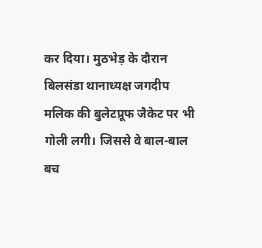कर दिया। मुठभेड़ के दौरान बिलसंडा थानाध्यक्ष जगदीप मलिक की बुलेटप्रूफ जैकेट पर भी गोली लगी। जिससे वे बाल-बाल बच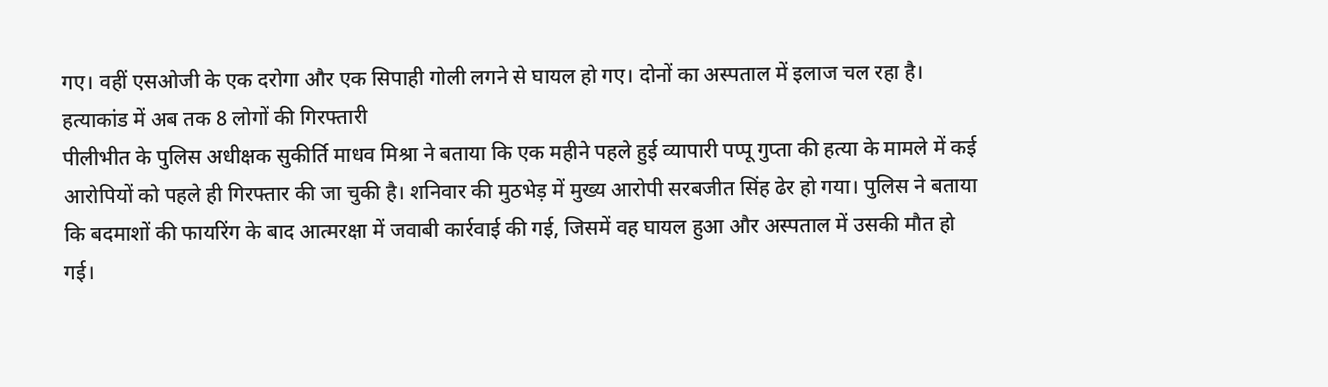गए। वहीं एसओजी के एक दरोगा और एक सिपाही गोली लगने से घायल हो गए। दोनों का अस्पताल में इलाज चल रहा है।
हत्याकांड में अब तक 8 लोगों की गिरफ्तारी
पीलीभीत के पुलिस अधीक्षक सुकीर्ति माधव मिश्रा ने बताया कि एक महीने पहले हुई व्यापारी पप्पू गुप्ता की हत्या के मामले में कई आरोपियों को पहले ही गिरफ्तार की जा चुकी है। शनिवार की मुठभेड़ में मुख्य आरोपी सरबजीत सिंह ढेर हो गया। पुलिस ने बताया कि बदमाशों की फायरिंग के बाद आत्मरक्षा में जवाबी कार्रवाई की गई, जिसमें वह घायल हुआ और अस्पताल में उसकी मौत हो गई।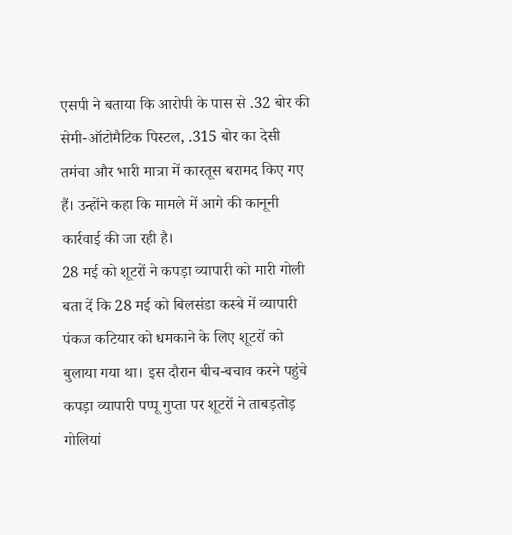एसपी ने बताया कि आरोपी के पास से .32 बोर की सेमी-ऑटोमैटिक पिस्टल, .315 बोर का देसी तमंचा और भारी मात्रा में कारतूस बरामद किए गए हैं। उन्होंने कहा कि मामले में आगे की कानूनी कार्रवाई की जा रही है।
28 मई को शूटरों ने कपड़ा व्यापारी को मारी गोली
बता दें कि 28 मई को बिलसंडा कस्बे में व्यापारी पंकज कटियार को धमकाने के लिए शूटरों को बुलाया गया था। इस दौरान बीच-बचाव करने पहुंचे कपड़ा व्यापारी पप्पू गुप्ता पर शूटरों ने ताबड़तोड़ गोलियां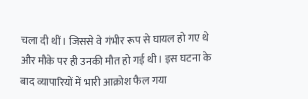चला दी थीं। जिससे वे गंभीर रूप से घायल हो गए थे और मौके पर ही उनकी मौत हो गई थी। इस घटना के बाद व्यापारियों में भारी आक्रोश फैल गया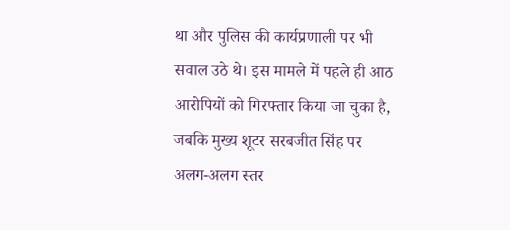था और पुलिस की कार्यप्रणाली पर भी सवाल उठे थे। इस मामले में पहले ही आठ आरोपियों को गिरफ्तार किया जा चुका है, जबकि मुख्य शूटर सरबजीत सिंह पर अलग-अलग स्तर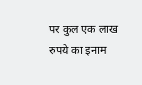पर कुल एक लाख रुपये का इनाम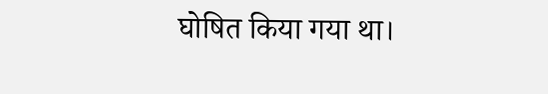घोषित किया गया था।